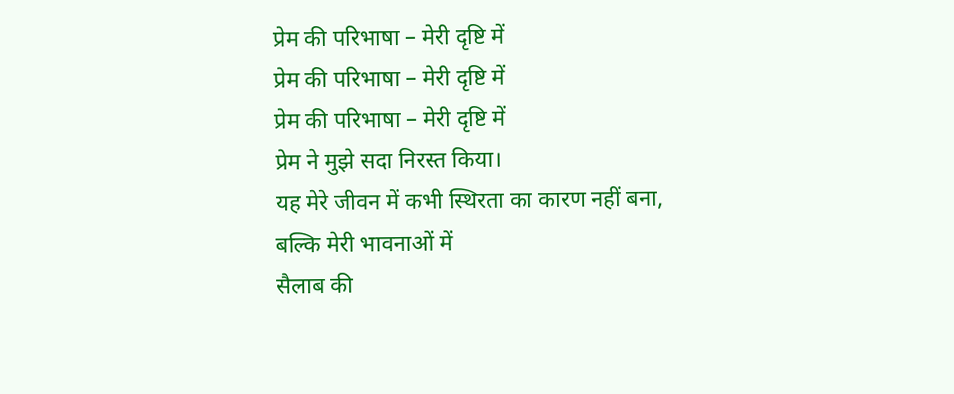प्रेम की परिभाषा – मेरी दृष्टि में
प्रेम की परिभाषा – मेरी दृष्टि में
प्रेम की परिभाषा – मेरी दृष्टि में
प्रेम ने मुझे सदा निरस्त किया।
यह मेरे जीवन में कभी स्थिरता का कारण नहीं बना,
बल्कि मेरी भावनाओं में
सैलाब की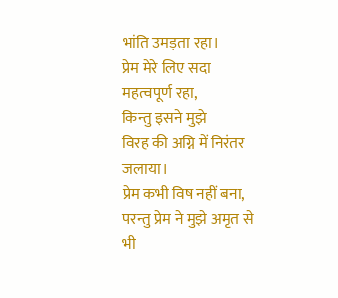भांति उमड़ता रहा।
प्रेम मेरे लिए सदा महत्वपूर्ण रहा,
किन्तु इसने मुझे
विरह की अग्नि में निरंतर जलाया।
प्रेम कभी विष नहीं बना,
परन्तु प्रेम ने मुझे अमृत से भी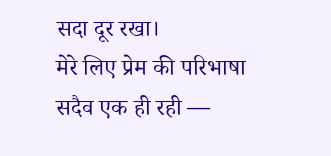सदा दूर रखा।
मेरे लिए प्रेम की परिभाषा
सदैव एक ही रही —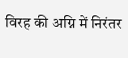विरह की अग्नि में निरंतर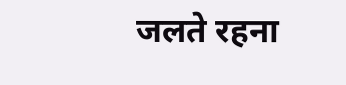जलते रहना